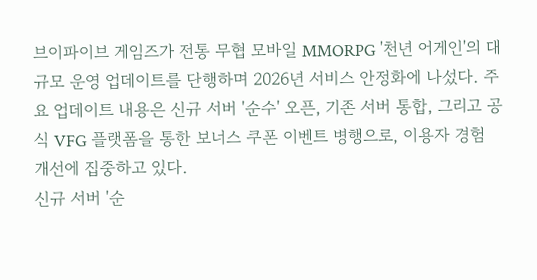브이파이브 게임즈가 전통 무협 모바일 MMORPG '천년 어게인'의 대규모 운영 업데이트를 단행하며 2026년 서비스 안정화에 나섰다. 주요 업데이트 내용은 신규 서버 '순수' 오픈, 기존 서버 통합, 그리고 공식 VFG 플랫폼을 통한 보너스 쿠폰 이벤트 병행으로, 이용자 경험 개선에 집중하고 있다.
신규 서버 '순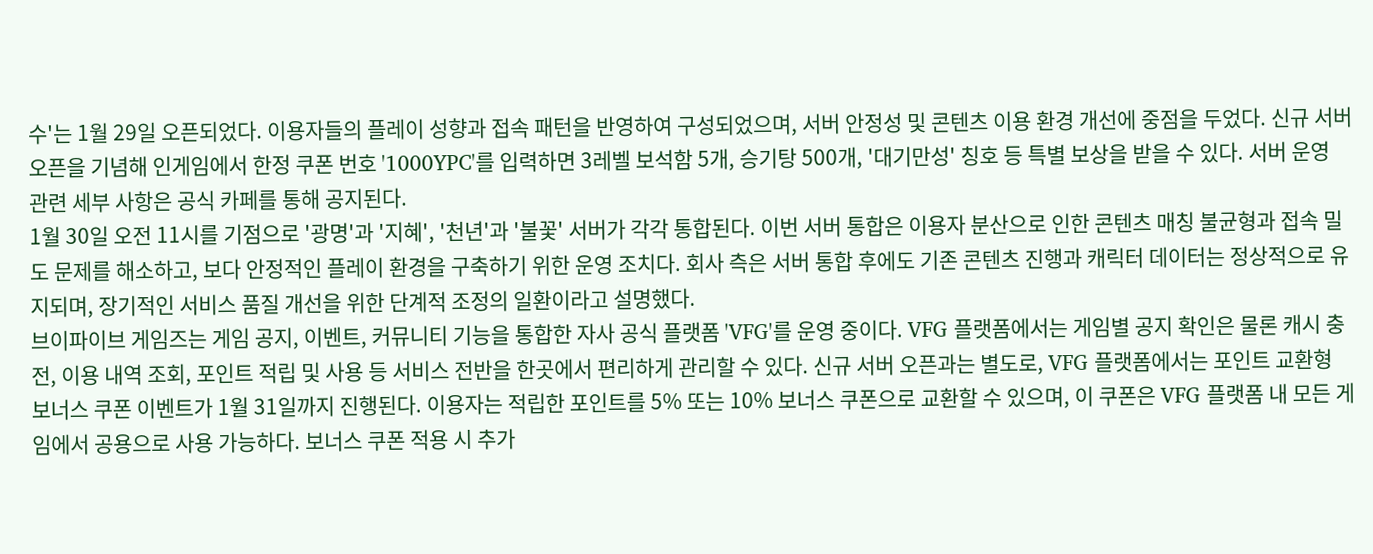수'는 1월 29일 오픈되었다. 이용자들의 플레이 성향과 접속 패턴을 반영하여 구성되었으며, 서버 안정성 및 콘텐츠 이용 환경 개선에 중점을 두었다. 신규 서버 오픈을 기념해 인게임에서 한정 쿠폰 번호 '1000YPC'를 입력하면 3레벨 보석함 5개, 승기탕 500개, '대기만성' 칭호 등 특별 보상을 받을 수 있다. 서버 운영 관련 세부 사항은 공식 카페를 통해 공지된다.
1월 30일 오전 11시를 기점으로 '광명'과 '지혜', '천년'과 '불꽃' 서버가 각각 통합된다. 이번 서버 통합은 이용자 분산으로 인한 콘텐츠 매칭 불균형과 접속 밀도 문제를 해소하고, 보다 안정적인 플레이 환경을 구축하기 위한 운영 조치다. 회사 측은 서버 통합 후에도 기존 콘텐츠 진행과 캐릭터 데이터는 정상적으로 유지되며, 장기적인 서비스 품질 개선을 위한 단계적 조정의 일환이라고 설명했다.
브이파이브 게임즈는 게임 공지, 이벤트, 커뮤니티 기능을 통합한 자사 공식 플랫폼 'VFG'를 운영 중이다. VFG 플랫폼에서는 게임별 공지 확인은 물론 캐시 충전, 이용 내역 조회, 포인트 적립 및 사용 등 서비스 전반을 한곳에서 편리하게 관리할 수 있다. 신규 서버 오픈과는 별도로, VFG 플랫폼에서는 포인트 교환형 보너스 쿠폰 이벤트가 1월 31일까지 진행된다. 이용자는 적립한 포인트를 5% 또는 10% 보너스 쿠폰으로 교환할 수 있으며, 이 쿠폰은 VFG 플랫폼 내 모든 게임에서 공용으로 사용 가능하다. 보너스 쿠폰 적용 시 추가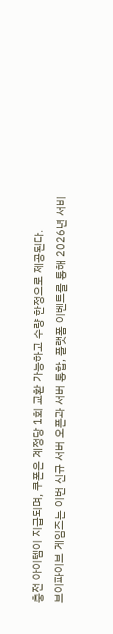충전 아이템이 지급되며, 쿠폰은 계정당 1회 교환 가능하고 수량 한정으로 제공된다.
브이파이브 게임즈는 이번 신규 서버 오픈과 서버 통합, 플랫폼 이벤트를 통해 2026년 서비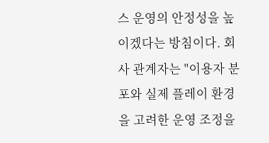스 운영의 안정성을 높이겠다는 방침이다. 회사 관계자는 "이용자 분포와 실제 플레이 환경을 고려한 운영 조정을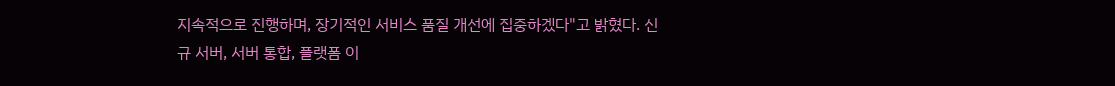지속적으로 진행하며, 장기적인 서비스 품질 개선에 집중하겠다"고 밝혔다. 신규 서버, 서버 통합, 플랫폼 이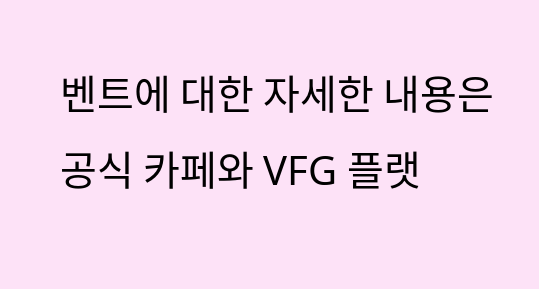벤트에 대한 자세한 내용은 공식 카페와 VFG 플랫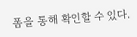폼을 통해 확인할 수 있다.